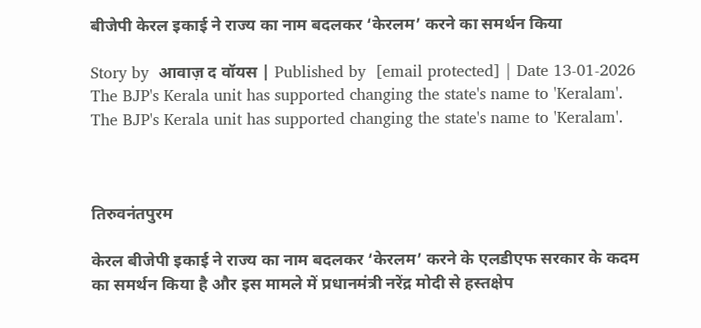बीजेपी केरल इकाई ने राज्य का नाम बदलकर ‘केरलम’ करने का समर्थन किया

Story by  आवाज़ द वॉयस | Published by  [email protected] | Date 13-01-2026
The BJP's Kerala unit has supported changing the state's name to 'Keralam'.
The BJP's Kerala unit has supported changing the state's name to 'Keralam'.



तिरुवनंतपुरम

केरल बीजेपी इकाई ने राज्य का नाम बदलकर ‘केरलम’ करने के एलडीएफ सरकार के कदम का समर्थन किया है और इस मामले में प्रधानमंत्री नरेंद्र मोदी से हस्तक्षेप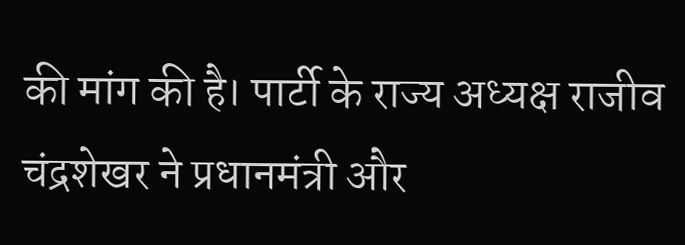की मांग की है। पार्टी के राज्य अध्यक्ष राजीव चंद्रशेखर ने प्रधानमंत्री और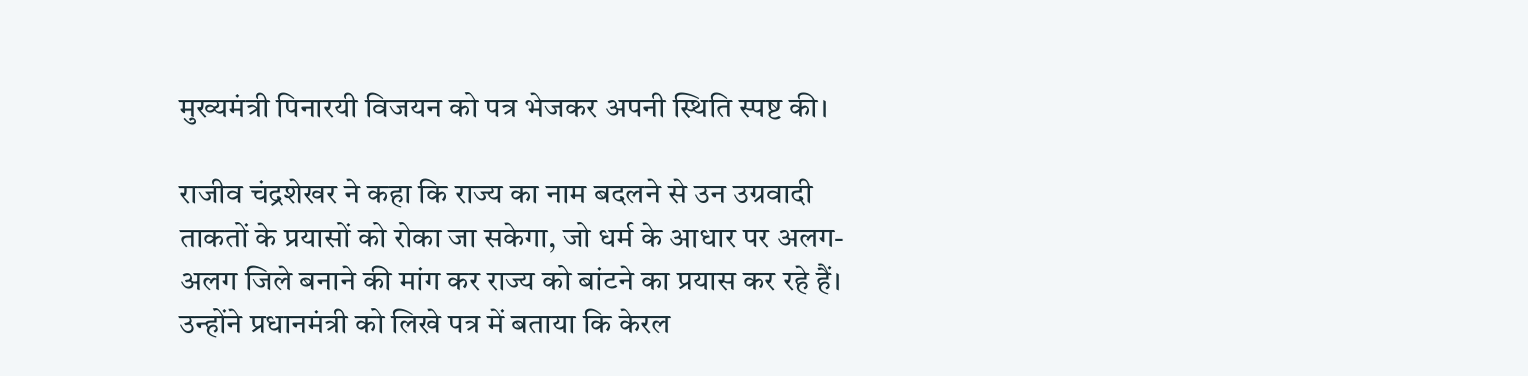मुख्यमंत्री पिनारयी विजयन को पत्र भेजकर अपनी स्थिति स्पष्ट की।

राजीव चंद्रशेखर ने कहा कि राज्य का नाम बदलने से उन उग्रवादी ताकतों के प्रयासों को रोका जा सकेगा, जो धर्म के आधार पर अलग-अलग जिले बनाने की मांग कर राज्य को बांटने का प्रयास कर रहे हैं। उन्होंने प्रधानमंत्री को लिखे पत्र में बताया कि केरल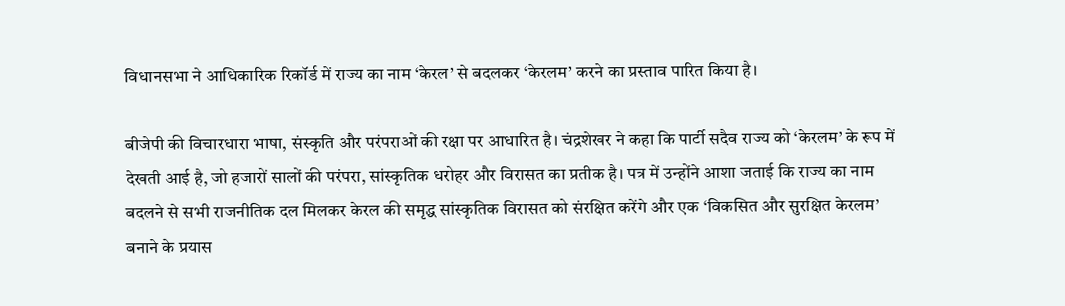विधानसभा ने आधिकारिक रिकॉर्ड में राज्य का नाम ‘केरल’ से बदलकर ‘केरलम’ करने का प्रस्ताव पारित किया है।

बीजेपी की विचारधारा भाषा, संस्कृति और परंपराओं की रक्षा पर आधारित है। चंद्रशेखर ने कहा कि पार्टी सदैव राज्य को ‘केरलम’ के रूप में देखती आई है, जो हजारों सालों की परंपरा, सांस्कृतिक धरोहर और विरासत का प्रतीक है। पत्र में उन्होंने आशा जताई कि राज्य का नाम बदलने से सभी राजनीतिक दल मिलकर केरल की समृद्ध सांस्कृतिक विरासत को संरक्षित करेंगे और एक ‘विकसित और सुरक्षित केरलम’ बनाने के प्रयास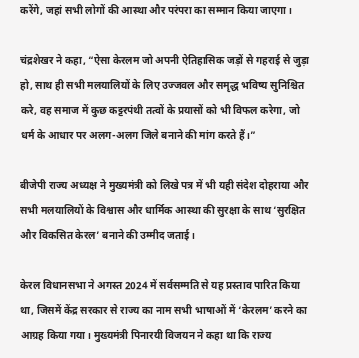करेंगे, जहां सभी लोगों की आस्था और परंपरा का सम्मान किया जाएगा।

चंद्रशेखर ने कहा, “ऐसा केरलम जो अपनी ऐतिहासिक जड़ों से गहराई से जुड़ा हो, साथ ही सभी मलयालियों के लिए उज्जवल और समृद्ध भविष्य सुनिश्चित करे, वह समाज में कुछ कट्टरपंथी तत्वों के प्रयासों को भी विफल करेगा, जो धर्म के आधार पर अलग-अलग जिले बनाने की मांग करते हैं।”

बीजेपी राज्य अध्यक्ष ने मुख्यमंत्री को लिखे पत्र में भी यही संदेश दोहराया और सभी मलयालियों के विश्वास और धार्मिक आस्था की सुरक्षा के साथ ‘सुरक्षित और विकसित केरल’ बनाने की उम्मीद जताई।

केरल विधानसभा ने अगस्त 2024 में सर्वसम्मति से यह प्रस्ताव पारित किया था, जिसमें केंद्र सरकार से राज्य का नाम सभी भाषाओं में ‘केरलम’ करने का आग्रह किया गया। मुख्यमंत्री पिनारयी विजयन ने कहा था कि राज्य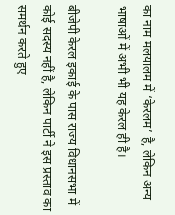का नाम मलयालम में ‘केरलम’ है, लेकिन अन्य भाषाओं में अभी भी यह केरल ही है।

बीजेपी केरल इकाई के पास राज्य विधानसभा में कोई सदस्य नहीं है, लेकिन पार्टी ने इस प्रस्ताव का समर्थन करते हुए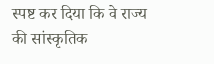स्पष्ट कर दिया कि वे राज्य की सांस्कृतिक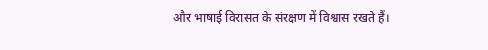और भाषाई विरासत के संरक्षण में विश्वास रखते हैं।